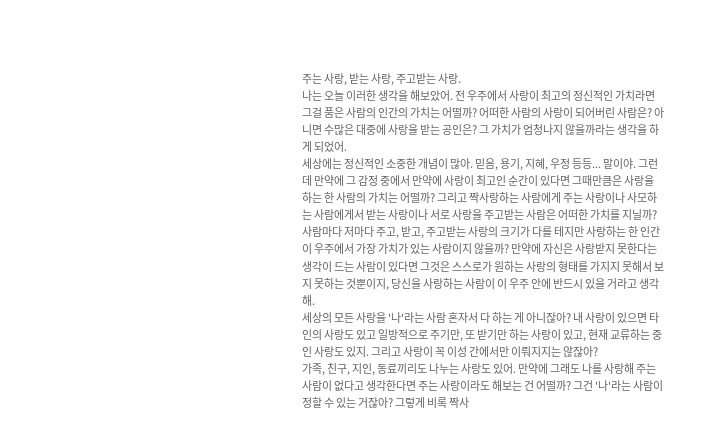주는 사랑, 받는 사랑, 주고받는 사랑.
나는 오늘 이러한 생각을 해보았어. 전 우주에서 사랑이 최고의 정신적인 가치라면 그걸 품은 사람의 인간의 가치는 어떨까? 어떠한 사람의 사랑이 되어버린 사람은? 아니면 수많은 대중에 사랑을 받는 공인은? 그 가치가 엄청나지 않을까라는 생각을 하게 되었어.
세상에는 정신적인 소중한 개념이 많아. 믿음, 용기, 지혜, 우정 등등... 말이야. 그런데 만약에 그 감정 중에서 만약에 사랑이 최고인 순간이 있다면 그때만큼은 사랑을 하는 한 사람의 가치는 어떨까? 그리고 짝사랑하는 사람에게 주는 사랑이나 사모하는 사람에게서 받는 사랑이나 서로 사랑을 주고받는 사람은 어떠한 가치를 지닐까?
사람마다 저마다 주고, 받고, 주고받는 사랑의 크기가 다를 테지만 사랑하는 한 인간이 우주에서 가장 가치가 있는 사람이지 않을까? 만약에 자신은 사랑받지 못한다는 생각이 드는 사람이 있다면 그것은 스스로가 원하는 사랑의 형태를 가지지 못해서 보지 못하는 것뿐이지, 당신을 사랑하는 사람이 이 우주 안에 반드시 있을 거라고 생각해.
세상의 모든 사랑을 '나'라는 사람 혼자서 다 하는 게 아니잖아? 내 사랑이 있으면 타인의 사랑도 있고 일방적으로 주기만, 또 받기만 하는 사랑이 있고, 현재 교류하는 중인 사랑도 있지. 그리고 사랑이 꼭 이성 간에서만 이뤄지지는 않잖아?
가족, 친구, 지인, 동료끼리도 나누는 사랑도 있어. 만약에 그래도 나를 사랑해 주는 사람이 없다고 생각한다면 주는 사랑이라도 해보는 건 어떨까? 그건 '나'라는 사람이 정할 수 있는 거잖아? 그렇게 비록 짝사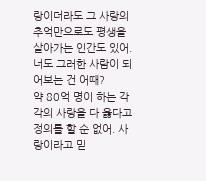랑이더라도 그 사랑의 추억만으로도 평생을 살아가는 인간도 있어. 너도 그러한 사람이 되어보는 건 어때?
약 80억 명이 하는 각각의 사랑을 다 옳다고 정의를 할 순 없어. 사랑이라고 믿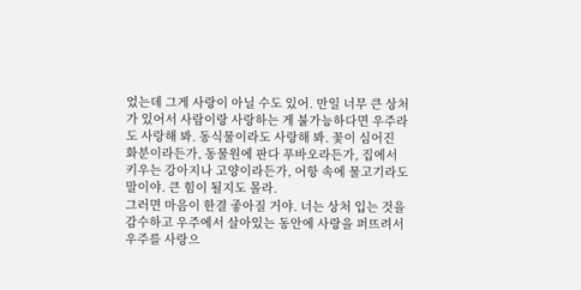었는데 그게 사랑이 아닐 수도 있어. 만일 너무 큰 상처가 있어서 사람이랑 사랑하는 게 불가능하다면 우주라도 사랑해 봐. 동식물이라도 사랑해 봐. 꽃이 심어진 화분이라든가, 동물원에 판다 푸바오라든가, 집에서 키우는 강아지나 고양이라든가, 어항 속에 물고기라도 말이야. 큰 힘이 될지도 몰라.
그러면 마음이 한결 좋아질 거야. 너는 상처 입는 것을 감수하고 우주에서 살아있는 동안에 사랑을 퍼뜨려서 우주를 사랑으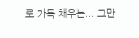로 가득 채우는... 그만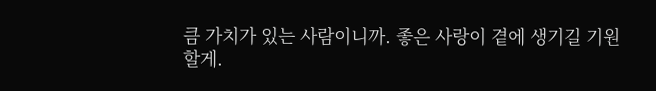큼 가치가 있는 사람이니까. 좋은 사랑이 곁에 생기길 기원할게.